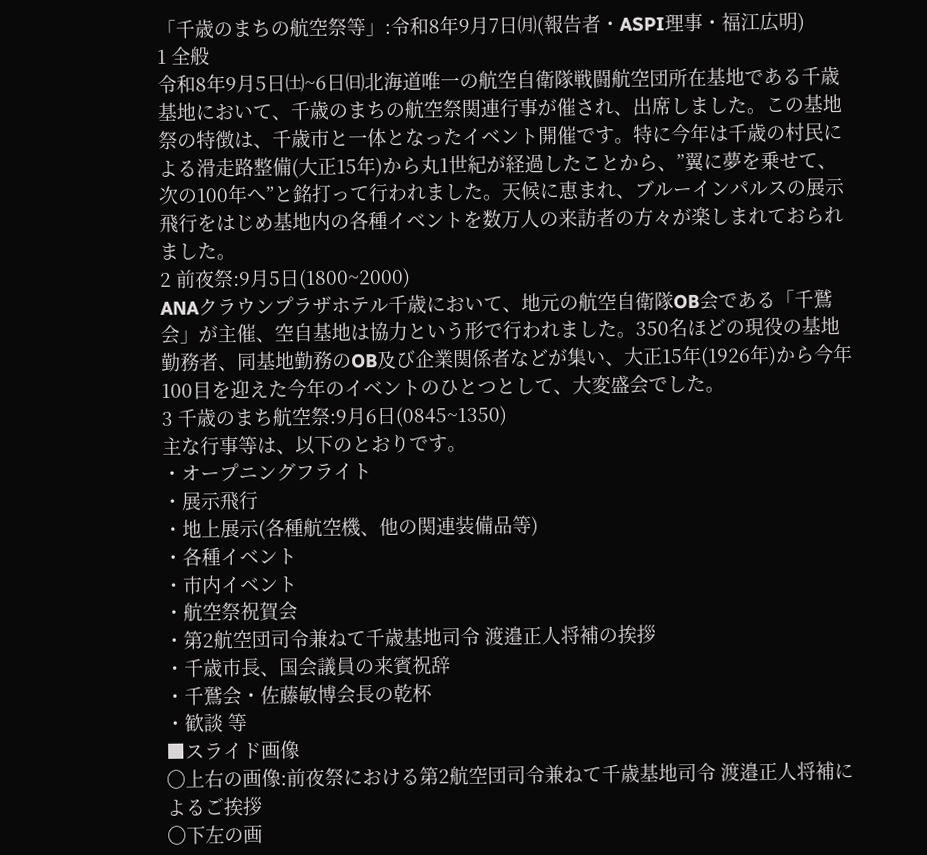「千歳のまちの航空祭等」:令和8年9月7日㈪(報告者・ASPI理事・福江広明)
1 全般
令和8年9月5日㈯~6日㈰北海道唯一の航空自衛隊戦闘航空団所在基地である千歳基地において、千歳のまちの航空祭関連行事が催され、出席しました。この基地祭の特徴は、千歳市と一体となったイベント開催です。特に今年は千歳の村民による滑走路整備(大正15年)から丸1世紀が経過したことから、”翼に夢を乗せて、次の100年へ”と銘打って行われました。天候に恵まれ、ブルーインパルスの展示飛行をはじめ基地内の各種イベントを数万人の来訪者の方々が楽しまれておられました。
2 前夜祭:9月5日(1800~2000)
ANAクラウンプラザホテル千歳において、地元の航空自衛隊OB会である「千鷲会」が主催、空自基地は協力という形で行われました。350名ほどの現役の基地勤務者、同基地勤務のOB及び企業関係者などが集い、大正15年(1926年)から今年100目を迎えた今年のイベントのひとつとして、大変盛会でした。
3 千歳のまち航空祭:9月6日(0845~1350)
主な行事等は、以下のとおりです。
・オープニングフライト
・展示飛行
・地上展示(各種航空機、他の関連装備品等)
・各種イベント
・市内イベント
・航空祭祝賀会
・第2航空団司令兼ねて千歳基地司令 渡邉正人将補の挨拶
・千歳市長、国会議員の来賓祝辞
・千鷲会・佐藤敏博会長の乾杯
・歓談 等
■スライド画像
〇上右の画像:前夜祭における第2航空団司令兼ねて千歳基地司令 渡邉正人将補によるご挨拶
〇下左の画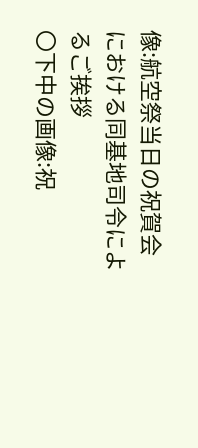像:航空祭当日の祝賀会における同基地司令によるご挨拶
〇下中の画像:祝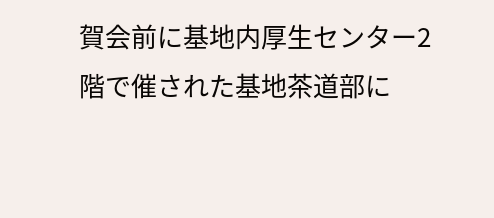賀会前に基地内厚生センター2階で催された基地茶道部に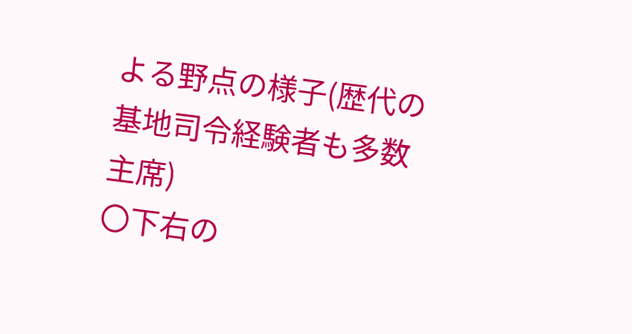よる野点の様子(歴代の基地司令経験者も多数主席)
〇下右の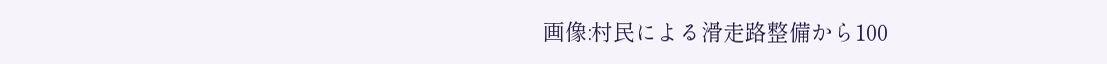画像:村民による滑走路整備から100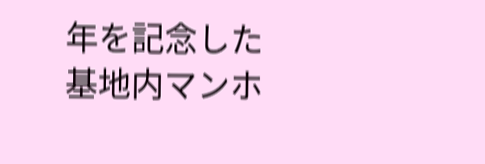年を記念した基地内マンホ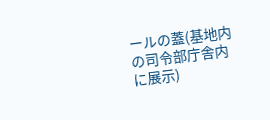ールの蓋(基地内の司令部庁舎内に展示)